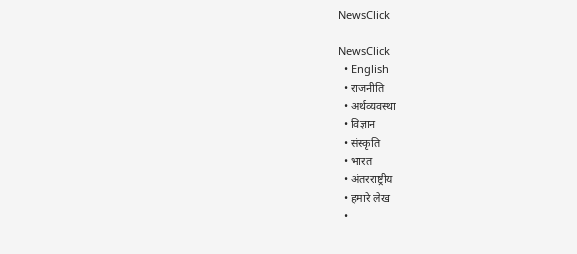NewsClick

NewsClick
  • English
  • राजनीति
  • अर्थव्यवस्था
  • विज्ञान
  • संस्कृति
  • भारत
  • अंतरराष्ट्रीय
  • हमारे लेख
  •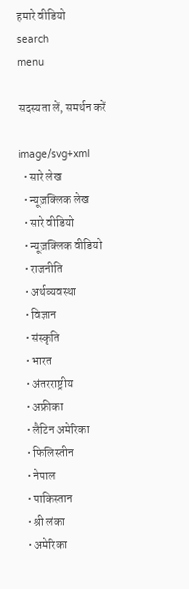हमारे वीडियो
search
menu

सदस्यता लें, समर्थन करें

image/svg+xml
  • सारे लेख
  • न्यूज़क्लिक लेख
  • सारे वीडियो
  • न्यूज़क्लिक वीडियो
  • राजनीति
  • अर्थव्यवस्था
  • विज्ञान
  • संस्कृति
  • भारत
  • अंतरराष्ट्रीय
  • अफ्रीका
  • लैटिन अमेरिका
  • फिलिस्तीन
  • नेपाल
  • पाकिस्तान
  • श्री लंका
  • अमेरिका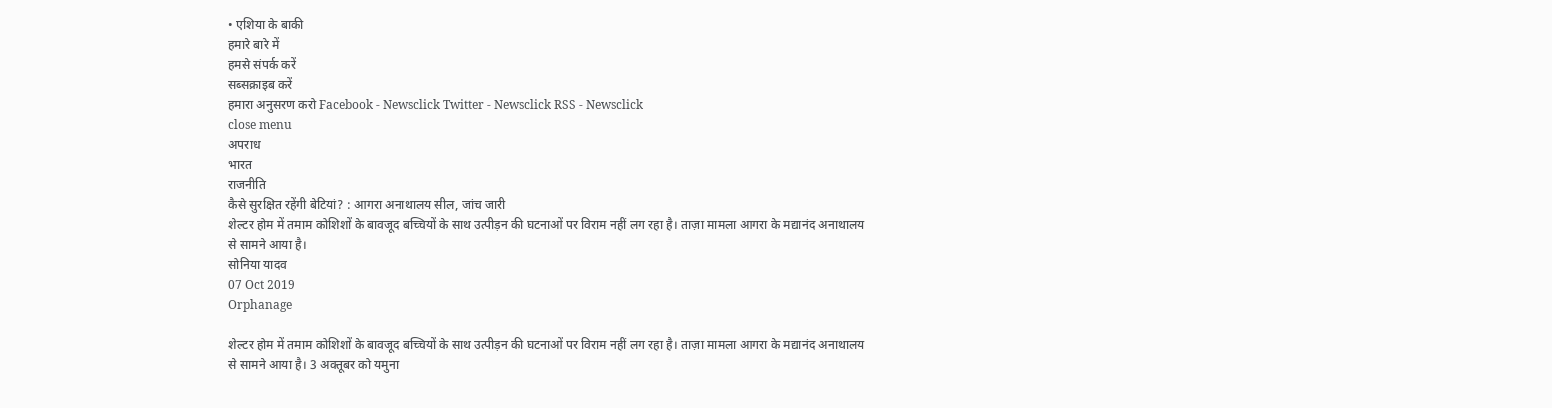• एशिया के बाकी
हमारे बारे में
हमसे संपर्क करें
सब्सक्राइब करें
हमारा अनुसरण करो Facebook - Newsclick Twitter - Newsclick RSS - Newsclick
close menu
अपराध
भारत
राजनीति
कैसे सुरक्षित रहेंगी बेटियां? : आगरा अनाथालय सील, जांच जारी
शेल्टर होम में तमाम कोशिशों के बावजूद बच्चियों के साथ उत्पीड़न की घटनाओं पर विराम नहीं लग रहा है। ताज़ा मामला आगरा के मद्यानंद अनाथालय से सामने आया है।
सोनिया यादव
07 Oct 2019
Orphanage

शेल्टर होम में तमाम कोशिशों के बावजूद बच्चियों के साथ उत्पीड़न की घटनाओं पर विराम नहीं लग रहा है। ताज़ा मामला आगरा के मद्यानंद अनाथालय से सामने आया है। 3 अक्तूबर को यमुना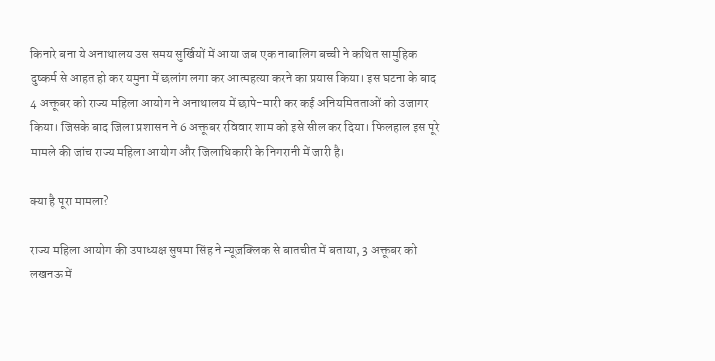किनारे बना ये अनाथालय उस समय सुर्खियों में आया जब एक नाबालिग बच्ची ने कथित सामुहिक दुष्कर्म से आहत हो कर यमुना में छलांग लगा कर आत्महत्या करने का प्रयास किया। इस घटना के बाद 4 अक्तूबर को राज्य महिला आयोग ने अनाथालय में छापे-मारी कर कई अनियमितताओं को उजागर किया। जिसके बाद जिला प्रशासन ने 6 अक्तूबर रविवार शाम को इसे सील कर दिया। फिलहाल इस पूरे मामले की जांच राज्य महिला आयोग और जिलाधिकारी के निगरानी में जारी है।

क्या है पूरा मामला?

राज्य महिला आयोग की उपाध्यक्ष सुषमा सिंह ने न्यूज़क्लिक से बातचीत में बताया, 3 अक्तूबर को लखनऊ में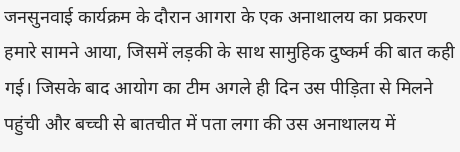जनसुनवाई कार्यक्रम के दौरान आगरा के एक अनाथालय का प्रकरण हमारे सामने आया, जिसमें लड़की के साथ सामुहिक दुष्कर्म की बात कही गई। जिसके बाद आयोग का टीम अगले ही दिन उस पीड़िता से मिलने पहुंची और बच्ची से बातचीत में पता लगा की उस अनाथालय में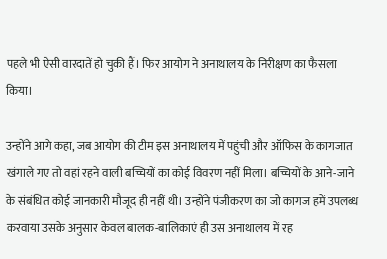पहले भी ऐसी वारदातें हो चुकी हैं। फिर आयोग ने अनाथालय के निरीक्षण का फैसला किया।

उन्होंने आगे कहा, जब आयोग की टीम इस अनाथालय में पहुंची और ऑफिस के कागजात खंगाले गए तो वहां रहने वाली बच्चियों का कोई विवरण नहीं मिला। बच्चियों के आने-जाने के संबंधित कोई जानकारी मौजूद ही नहीं थी। उन्होंने पंजीकरण का जो कागज हमें उपलब्ध करवाया उसके अनुसार केवल बालक-बालिकाएं ही उस अनाथालय में रह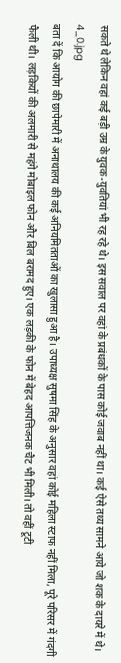सकते थे लेकिन वहां कई बड़ी उम्र के युवक-युवतियां भी रह रहे थे। इस सवाल पर वहां के प्रबंधकों के पास कोई जवाब नहीं था। कई ऐसे तथ्य सामने आये जो शक के दायरे में थे।
4_0.jpg
बता दें कि आयोग की छापेमारी में अनाथालय की कई अनियमितताओं का खुलासा हुआ है। उपाध्यक्ष सुषमा सिंह के अनुसार वहां कोई महिला स्टाफ नहीं मिला, पूरे परिसर में गंदगी फैली थी। लड़कियों की अलमारी से महंगे मोबाइल फोन और बिल बरामद हुए। एक लड़की के फोन में बेहद आपत्तिजनक चैट भी मिली। तो वहीं टूटी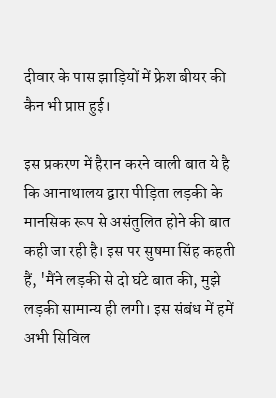दीवार के पास झाड़ियों में फ्रेश बीयर की कैन भी प्राप्त हुई।

इस प्रकरण में हैरान करने वाली बात ये है कि आनाथालय द्वारा पीड़िता लड़की के मानसिक रूप से असंतुलित होने की बात कही जा रही है। इस पर सुषमा सिंह कहती हैं, 'मैंने लड़की से दो घंटे बात की, मुझे लड़की सामान्य ही लगी। इस संबंध में हमें अभी सिविल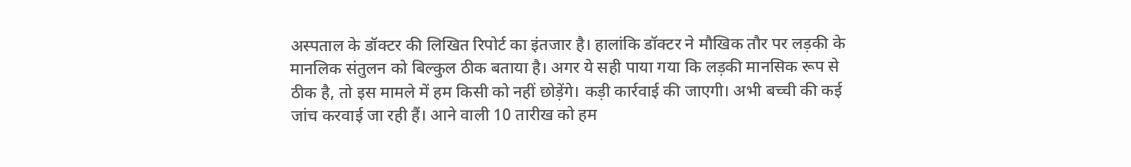अस्पताल के डॉक्टर की लिखित रिपोर्ट का इंतजार है। हालांकि डॉक्टर ने मौखिक तौर पर लड़की के मानलिक संतुलन को बिल्कुल ठीक बताया है। अगर ये सही पाया गया कि लड़की मानसिक रूप से ठीक है, तो इस मामले में हम किसी को नहीं छोड़ेंगे। कड़ी कार्रवाई की जाएगी। अभी बच्ची की कई जांच करवाई जा रही हैं। आने वाली 10 तारीख को हम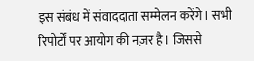इस संबंध में संवाददाता सम्मेलन करेंगे। सभी रिपोर्टों पर आयोग की नज़र है। जिससे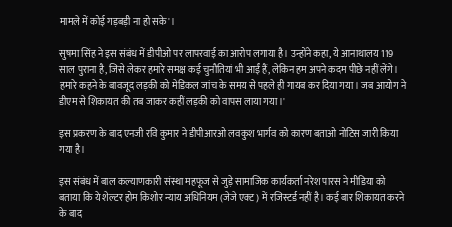मामले में कोई गड़बड़ी ना हो सके'।

सुषमा सिंह ने इस संबंध में डीपीओ पर लापरवाई का आरोप लगाया है। उन्होंने कहा, ये आनाथालय 119 साल पुराना है, जिसे लेकर हमारे समक्ष कई चुनौतियां भी आईं हैं, लेकिन हम अपने कदम पीछे नहीं लेंगे। हमारे कहने के बावजूद लड़की को मेडिकल जांच के समय से पहले ही गायब कर दिया गया। जब आयोग ने डीएम से शिकायत की तब जाकर कहीं लड़की को वापस लाया गया।'

इस प्रकरण के बाद एनजी रवि कुमार ने डीपीआरओ लवकुश भार्गव को कारण बताओ नोटिस जारी किया गया है।

इस संबंध में बाल कल्याणकारी संस्था महफूज से जुड़े सामाजिक कार्यकर्ता नरेश पारस ने मीडिया को बताया कि ये शेल्टर होम किशोर न्याय अधिनियम (जेजे एक्ट) में रजिस्टर्ड नहीं है। कई बार शिकायत करने के बाद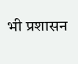भी प्रशासन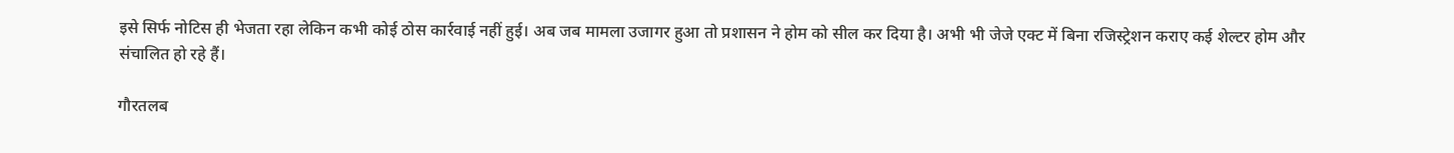इसे सिर्फ नोटिस ही भेजता रहा लेकिन कभी कोई ठोस कार्रवाई नहीं हुई। अब जब मामला उजागर हुआ तो प्रशासन ने होम को सील कर दिया है। अभी भी जेजे एक्ट में बिना रजिस्ट्रेशन कराए कई शेल्टर होम और संचालित हो रहे हैं।

गौरतलब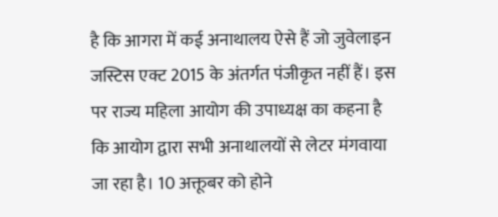है कि आगरा में कई अनाथालय ऐसे हैं जो जुवेलाइन जस्टिस एक्ट 2015 के अंतर्गत पंजीकृत नहीं हैं। इस पर राज्य महिला आयोग की उपाध्यक्ष का कहना है कि आयोग द्वारा सभी अनाथालयों से लेटर मंगवाया जा रहा है। 10 अक्तूबर को होने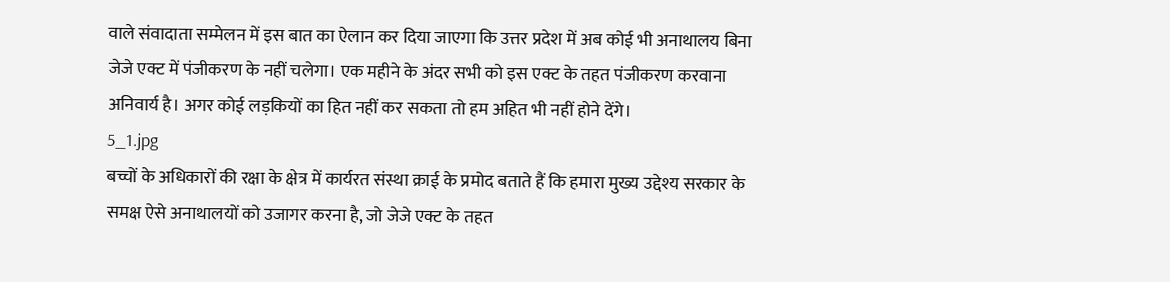वाले संवादाता सम्मेलन में इस बात का ऐलान कर दिया जाएगा कि उत्तर प्रदेश में अब कोई भी अनाथालय बिना जेजे एक्ट में पंजीकरण के नहीं चलेगा। एक महीने के अंदर सभी को इस एक्ट के तहत पंजीकरण करवाना अनिवार्य है। अगर कोई लड़कियों का हित नहीं कर सकता तो हम अहित भी नहीं होने देंगे।
5_1.jpg
बच्चों के अधिकारों की रक्षा के क्षेत्र में कार्यरत संस्था क्राई के प्रमोद बताते हैं कि हमारा मुख्य उद्देश्य सरकार के समक्ष ऐसे अनाथालयों को उजागर करना है, जो जेजे एक्ट के तहत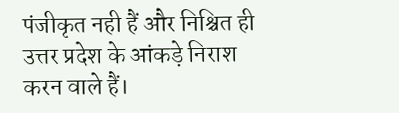पंजीकृत नही हैं और निश्चित ही उत्तर प्रदेश के आंकड़े निराश करन वाले हैं।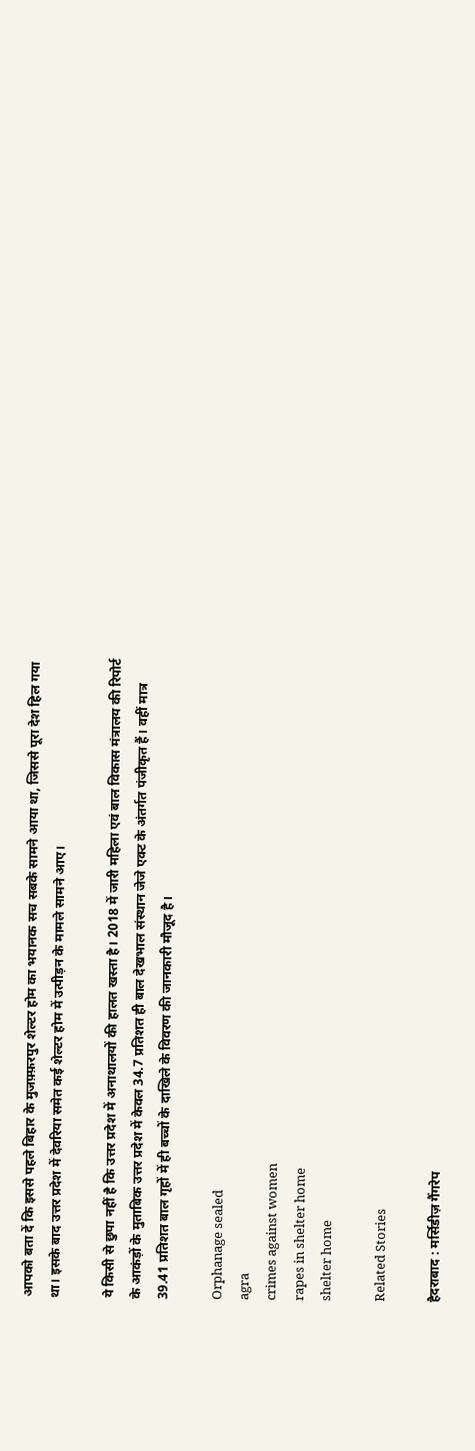आपको बता दें कि इससे पहले बिहार के मुजफ़्फ़रपुर शेल्टर होम का भयानक सच सबके सामने आया था, जिससे पूरा देश हिल गया था। इसके बाद उत्तर प्रदेश में देवरिया समेत कई शेल्टर होम में उत्पीड़न के मामले सामने आए।

ये किसी से छुपा नहीं है कि उत्तर प्रदेश में अनाथालयों की हालत खस्ता है। 2018 में जारी महिला एवं बाल विकास मंत्रालय की रिपोर्ट के आकंड़ों के मुताबिक उत्तर प्रदेश में केवल 34.7 प्रतिशत ही बाल देखभाल संस्थान जेजे एक्ट के अंतर्गत पंजीकृत हैं। वहीं मात्र 39.41 प्रतिशत बाल गृहों में ही बच्चों के दाखिले के विवरण की जानकारी मौजूद है।

Orphanage sealed
agra
crimes against women
rapes in shelter home
shelter home

Related Stories

हैदराबाद : मर्सिडीज़ गैंगरेप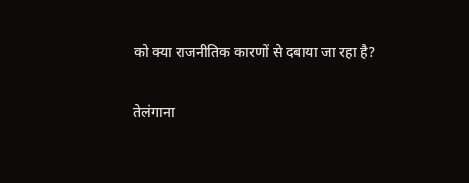को क्या राजनीतिक कारणों से दबाया जा रहा है?

तेलंगाना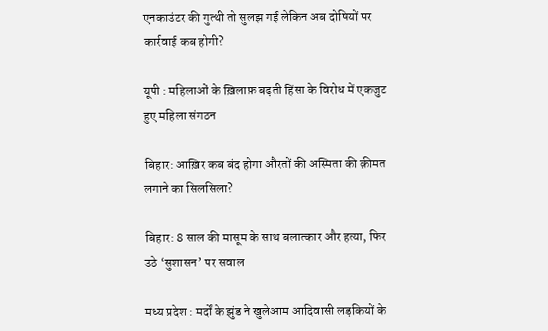एनकाउंटर की गुत्थी तो सुलझ गई लेकिन अब दोषियों पर कार्रवाई कब होगी?

यूपी : महिलाओं के ख़िलाफ़ बढ़ती हिंसा के विरोध में एकजुट हुए महिला संगठन

बिहार: आख़िर कब बंद होगा औरतों की अस्मिता की क़ीमत लगाने का सिलसिला?

बिहार: 8 साल की मासूम के साथ बलात्कार और हत्या, फिर उठे ‘सुशासन’ पर सवाल

मध्य प्रदेश : मर्दों के झुंड ने खुलेआम आदिवासी लड़कियों के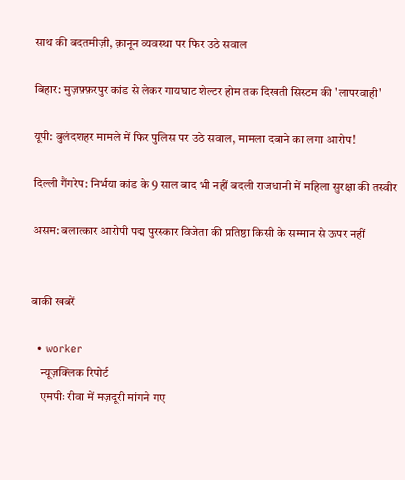साथ की बदतमीज़ी, क़ानून व्यवस्था पर फिर उठे सवाल

बिहार: मुज़फ़्फ़रपुर कांड से लेकर गायघाट शेल्टर होम तक दिखती सिस्टम की 'लापरवाही'

यूपी: बुलंदशहर मामले में फिर पुलिस पर उठे सवाल, मामला दबाने का लगा आरोप!

दिल्ली गैंगरेप: निर्भया कांड के 9 साल बाद भी नहीं बदली राजधानी में महिला सुरक्षा की तस्वीर

असम: बलात्कार आरोपी पद्म पुरस्कार विजेता की प्रतिष्ठा किसी के सम्मान से ऊपर नहीं


बाकी खबरें

  • worker
    न्यूज़क्लिक रिपोर्ट
    एमपीः रीवा में मज़दूरी मांगने गए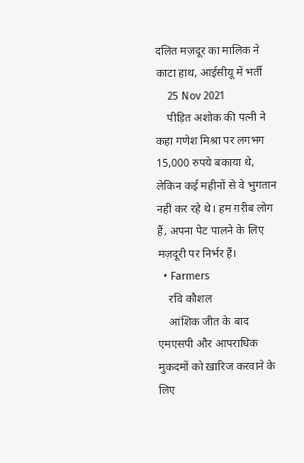दलित मज़दूर का मालिक ने काटा हाथ, आईसीयू में भर्ती
    25 Nov 2021
    पीड़ित अशोक की पत्नी ने कहा गणेश मिश्रा पर लगभग 15,000 रुपये बकाया थे, लेकिन कई महीनों से वे भुगतान नहीं कर रहे थे। हम ग़रीब लोग हैं, अपना पेट पालने के लिए मज़दूरी पर निर्भर हैं।
  • Farmers
    रवि कौशल
    आंशिक जीत के बाद एमएसपी और आपराधिक मुकदमों को ख़ारिज करवाने के लिए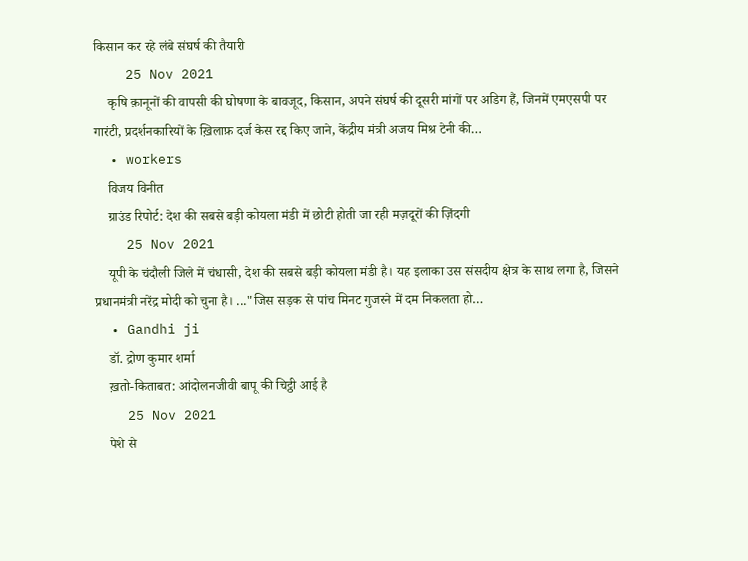किसान कर रहे लंबे संघर्ष की तैयारी
    25 Nov 2021
    कृषि क़ानूनों की वापसी की घोषणा के बावजूद, किसान, अपने संघर्ष की दूसरी मांगों पर अडिग हैं, जिनमें एमएसपी पर गारंटी, प्रदर्शनकारियों के ख़िलाफ़ दर्ज केस रद्द किए जाने, केंद्रीय मंत्री अजय मिश्र टेनी की…
  • workers
    विजय विनीत
    ग्राउंड रिपोर्ट: देश की सबसे बड़ी कोयला मंडी में छोटी होती जा रही मज़दूरों की ज़िंदगी
    25 Nov 2021
    यूपी के चंदौली जिले में चंधासी, देश की सबसे बड़ी कोयला मंडी है। यह इलाका उस संसदीय क्षेत्र के साथ लगा है, जिसने प्रधानमंत्री नरेंद्र मोदी को चुना है। ..."जिस सड़क से पांच मिनट गुजरने में दम निकलता हो…
  • Gandhi ji
    डॉ. द्रोण कुमार शर्मा
    ख़तो-किताबत: आंदोलनजीवी बापू की चिट्ठी आई है
    25 Nov 2021
    पेशे से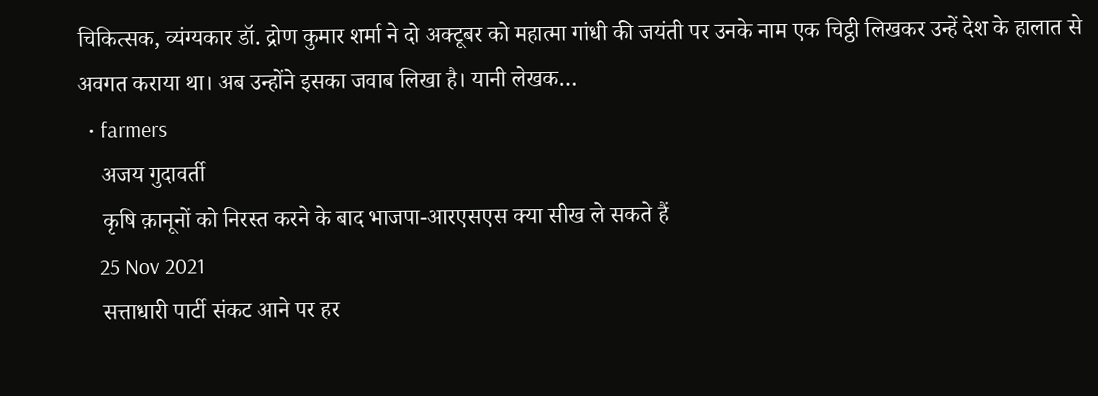चिकित्सक, व्यंग्यकार डॉ. द्रोण कुमार शर्मा ने दो अक्टूबर को महात्मा गांधी की जयंती पर उनके नाम एक चिट्ठी लिखकर उन्हें देश के हालात से अवगत कराया था। अब उन्होंने इसका जवाब लिखा है। यानी लेखक…
  • farmers
    अजय गुदावर्ती
    कृषि क़ानूनों को निरस्त करने के बाद भाजपा-आरएसएस क्या सीख ले सकते हैं
    25 Nov 2021
    सत्ताधारी पार्टी संकट आने पर हर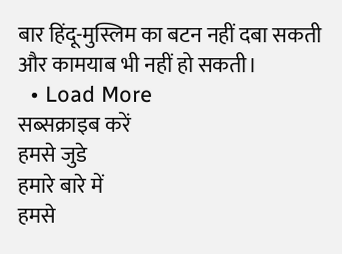बार हिंदू-मुस्लिम का बटन नहीं दबा सकती और कामयाब भी नहीं हो सकती।
  • Load More
सब्सक्राइब करें
हमसे जुडे
हमारे बारे में
हमसे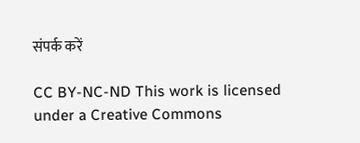संपर्क करें

CC BY-NC-ND This work is licensed under a Creative Commons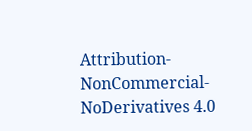Attribution-NonCommercial-NoDerivatives 4.0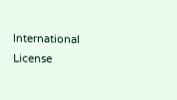International License